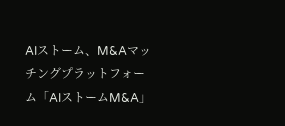AIストーム、M&Aマッチングプラットフォーム「AIストームM&A」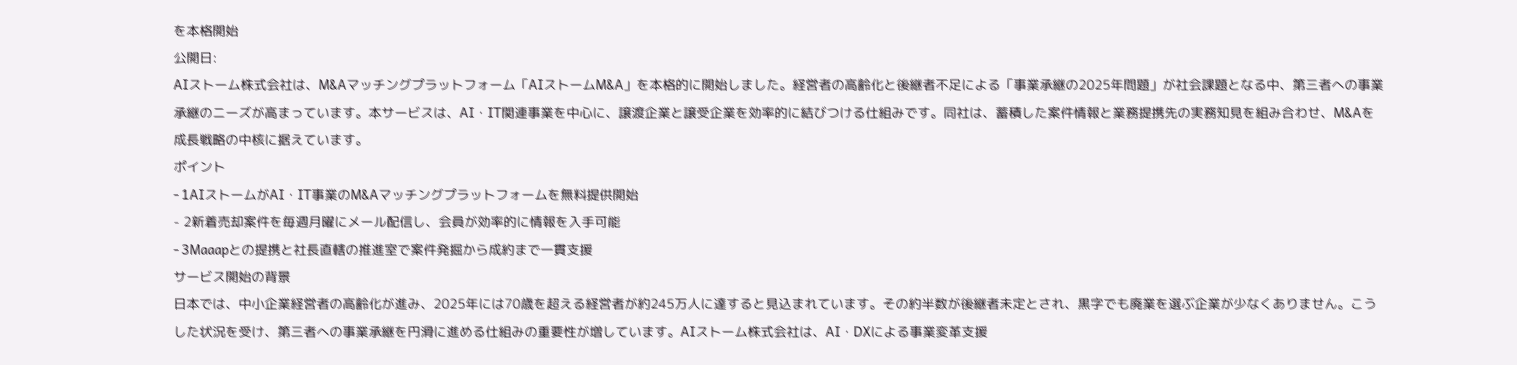を本格開始
公開日:
AIストーム株式会社は、M&Aマッチングプラットフォーム「AIストームM&A」を本格的に開始しました。経営者の高齢化と後継者不足による「事業承継の2025年問題」が社会課題となる中、第三者への事業承継のニーズが高まっています。本サービスは、AI・IT関連事業を中心に、譲渡企業と譲受企業を効率的に結びつける仕組みです。同社は、蓄積した案件情報と業務提携先の実務知見を組み合わせ、M&Aを成長戦略の中核に据えています。
ポイント
- 1AIストームがAI・IT事業のM&Aマッチングプラットフォームを無料提供開始
- 2新着売却案件を毎週月曜にメール配信し、会員が効率的に情報を入手可能
- 3Maaapとの提携と社長直轄の推進室で案件発掘から成約まで一貫支援
サービス開始の背景
日本では、中小企業経営者の高齢化が進み、2025年には70歳を超える経営者が約245万人に達すると見込まれています。その約半数が後継者未定とされ、黒字でも廃業を選ぶ企業が少なくありません。こうした状況を受け、第三者への事業承継を円滑に進める仕組みの重要性が増しています。AIストーム株式会社は、AI・DXによる事業変革支援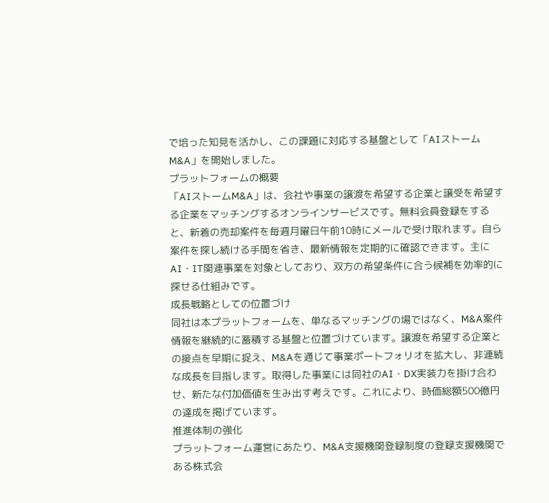で培った知見を活かし、この課題に対応する基盤として「AIストームM&A」を開始しました。
プラットフォームの概要
「AIストームM&A」は、会社や事業の譲渡を希望する企業と譲受を希望する企業をマッチングするオンラインサービスです。無料会員登録をすると、新着の売却案件を毎週月曜日午前10時にメールで受け取れます。自ら案件を探し続ける手間を省き、最新情報を定期的に確認できます。主にAI・IT関連事業を対象としており、双方の希望条件に合う候補を効率的に探せる仕組みです。
成長戦略としての位置づけ
同社は本プラットフォームを、単なるマッチングの場ではなく、M&A案件情報を継続的に蓄積する基盤と位置づけています。譲渡を希望する企業との接点を早期に捉え、M&Aを通じて事業ポートフォリオを拡大し、非連続な成長を目指します。取得した事業には同社のAI・DX実装力を掛け合わせ、新たな付加価値を生み出す考えです。これにより、時価総額500億円の達成を掲げています。
推進体制の強化
プラットフォーム運営にあたり、M&A支援機関登録制度の登録支援機関である株式会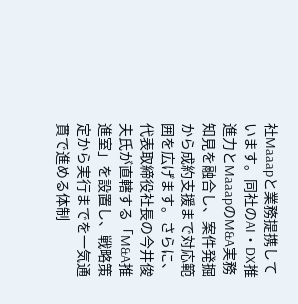社Maaapと業務提携しています。同社のAI・DX推進力とMaaapのM&A実務知見を融合し、案件発掘から成約支援まで対応範囲を広げます。さらに、代表取締役社長の今井俊夫氏が直轄する「M&A推進室」を設置し、戦略策定から実行までを一気通貫で進める体制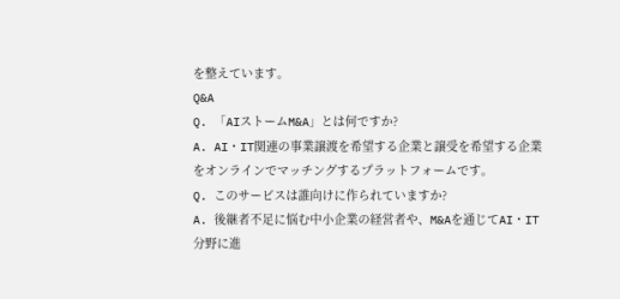を整えています。
Q&A
Q. 「AIストームM&A」とは何ですか?
A. AI・IT関連の事業譲渡を希望する企業と譲受を希望する企業をオンラインでマッチングするプラットフォームです。
Q. このサービスは誰向けに作られていますか?
A. 後継者不足に悩む中小企業の経営者や、M&Aを通じてAI・IT分野に進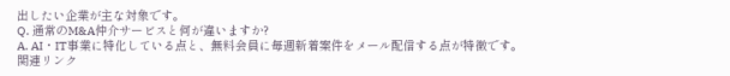出したい企業が主な対象です。
Q. 通常のM&A仲介サービスと何が違いますか?
A. AI・IT事業に特化している点と、無料会員に毎週新着案件をメール配信する点が特徴です。
関連リンク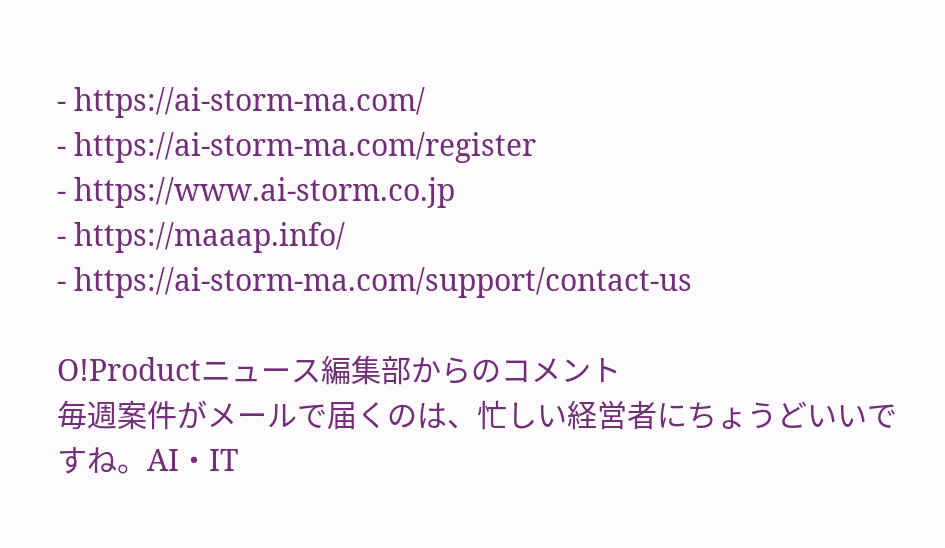- https://ai-storm-ma.com/
- https://ai-storm-ma.com/register
- https://www.ai-storm.co.jp
- https://maaap.info/
- https://ai-storm-ma.com/support/contact-us

O!Productニュース編集部からのコメント
毎週案件がメールで届くのは、忙しい経営者にちょうどいいですね。AI・IT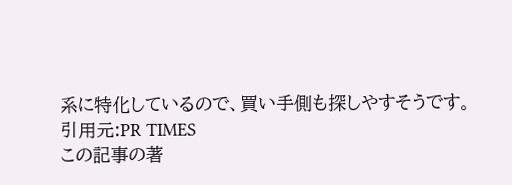系に特化しているので、買い手側も探しやすそうです。
引用元:PR TIMES
この記事の著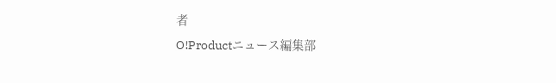者
O!Productニュース編集部